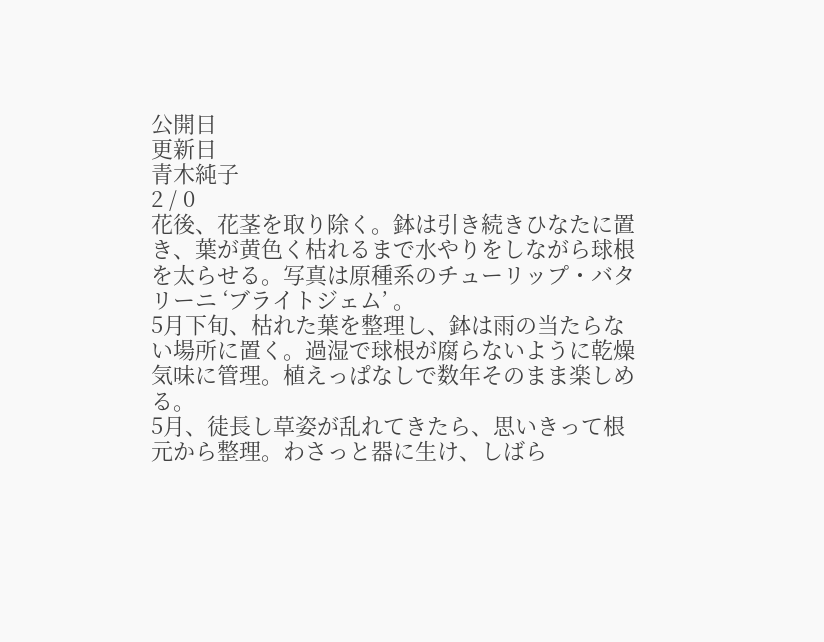公開日
更新日
青木純子
2 / 0
花後、花茎を取り除く。鉢は引き続きひなたに置き、葉が黄色く枯れるまで水やりをしながら球根を太らせる。写真は原種系のチューリップ・バタリーニ ‘ブライトジェム’ 。
5月下旬、枯れた葉を整理し、鉢は雨の当たらない場所に置く。過湿で球根が腐らないように乾燥気味に管理。植えっぱなしで数年そのまま楽しめる。
5月、徒長し草姿が乱れてきたら、思いきって根元から整理。わさっと器に生け、しばら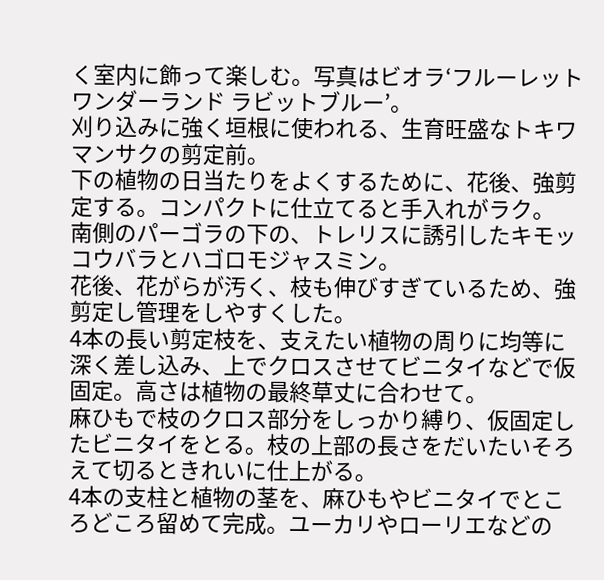く室内に飾って楽しむ。写真はビオラ‘フルーレット ワンダーランド ラビットブルー’。
刈り込みに強く垣根に使われる、生育旺盛なトキワマンサクの剪定前。
下の植物の日当たりをよくするために、花後、強剪定する。コンパクトに仕立てると手入れがラク。
南側のパーゴラの下の、トレリスに誘引したキモッコウバラとハゴロモジャスミン。
花後、花がらが汚く、枝も伸びすぎているため、強剪定し管理をしやすくした。
4本の長い剪定枝を、支えたい植物の周りに均等に深く差し込み、上でクロスさせてビニタイなどで仮固定。高さは植物の最終草丈に合わせて。
麻ひもで枝のクロス部分をしっかり縛り、仮固定したビニタイをとる。枝の上部の長さをだいたいそろえて切るときれいに仕上がる。
4本の支柱と植物の茎を、麻ひもやビニタイでところどころ留めて完成。ユーカリやローリエなどの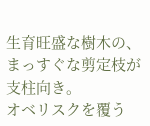生育旺盛な樹木の、まっすぐな剪定枝が支柱向き。
オベリスクを覆う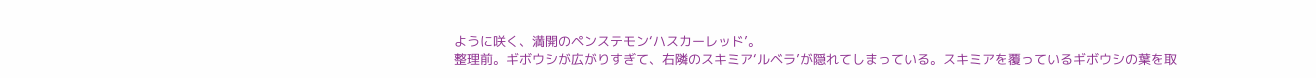ように咲く、満開のペンステモン‘ハスカーレッド’。
整理前。ギボウシが広がりすぎて、右隣のスキミア‘ルベラ’が隠れてしまっている。スキミアを覆っているギボウシの葉を取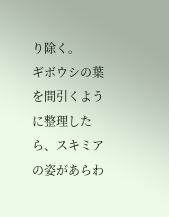り除く。
ギボウシの葉を間引くように整理したら、スキミアの姿があらわ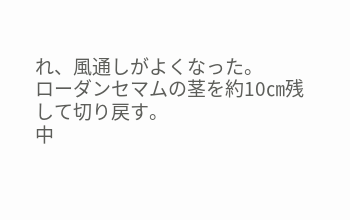れ、風通しがよくなった。
ローダンセマムの茎を約10㎝残して切り戻す。
中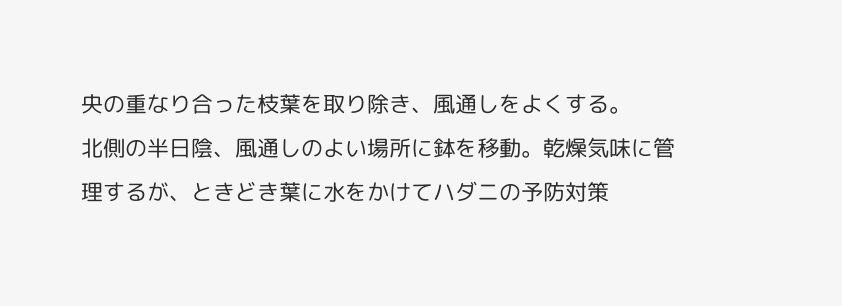央の重なり合った枝葉を取り除き、風通しをよくする。
北側の半日陰、風通しのよい場所に鉢を移動。乾燥気味に管理するが、ときどき葉に水をかけてハダニの予防対策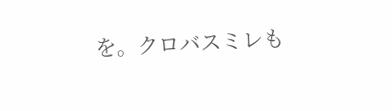を。クロバスミレも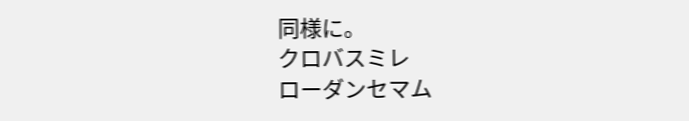同様に。
クロバスミレ
ローダンセマム